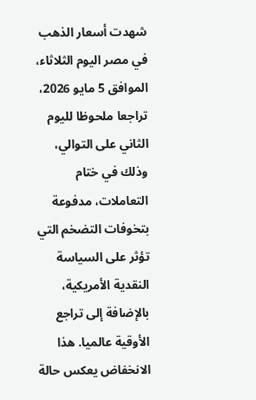شهدت أسعار الذهب في مصر اليوم الثلاثاء، الموافق 5 مايو 2026، تراجعا ملحوظا لليوم الثاني على التوالي، وذلك في ختام التعاملات، مدفوعة بتخوفات التضخم التي تؤثر على السياسة النقدية الأمريكية، بالإضافة إلى تراجع الأوقية عالميا. هذا الانخفاض يعكس حالة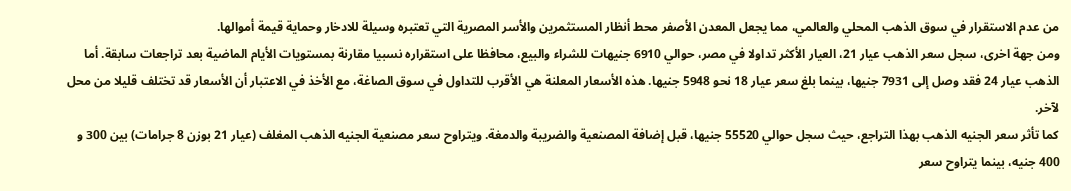من عدم الاستقرار في سوق الذهب المحلي والعالمي، مما يجعل المعدن الأصفر محط أنظار المستثمرين والأسر المصرية التي تعتبره وسيلة للادخار وحماية قيمة أموالها.
ومن جهة اخرى، سجل سعر الذهب عيار 21، العيار الأكثر تداولا في مصر، حوالي 6910 جنيهات للشراء والبيع، محافظا على استقراره نسبيا مقارنة بمستويات الأيام الماضية بعد تراجعات سابقة. أما الذهب عيار 24 فقد وصل إلى 7931 جنيها، بينما بلغ سعر عيار 18 نحو 5948 جنيها. هذه الأسعار المعلنة هي الأقرب للتداول في سوق الصاغة، مع الأخذ في الاعتبار أن الأسعار قد تختلف قليلا من محل لآخر.
كما تأثر سعر الجنيه الذهب بهذا التراجع، حيث سجل حوالي 55520 جنيها، قبل إضافة المصنعية والضريبة والدمغة. ويتراوح سعر مصنعية الجنيه الذهب المغلف (عيار 21 بوزن 8 جرامات) بين 300 و 400 جنيه، بينما يتراوح سعر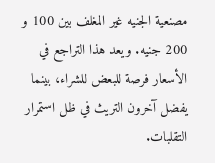مصنعية الجنيه غير المغلف بين 100 و 200 جنيه. ويعد هذا التراجع في الأسعار فرصة للبعض للشراء، بينما يفضل آخرون التريث في ظل استمرار التقلبات.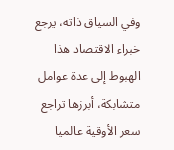وفي السياق ذاته، يرجع خبراء الاقتصاد هذا الهبوط إلى عدة عوامل متشابكة، أبرزها تراجع سعر الأوقية عالميا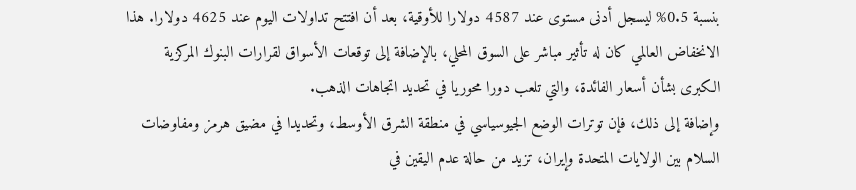بنسبة 0.5% ليسجل أدنى مستوى عند 4587 دولارا للأوقية، بعد أن افتتح تداولات اليوم عند 4625 دولارا. هذا الانخفاض العالمي كان له تأثير مباشر على السوق المحلي، بالإضافة إلى توقعات الأسواق لقرارات البنوك المركزية الكبرى بشأن أسعار الفائدة، والتي تلعب دورا محوريا في تحديد اتجاهات الذهب.
وإضافة إلى ذلك، فإن توترات الوضع الجيوسياسي في منطقة الشرق الأوسط، وتحديدا في مضيق هرمز ومفاوضات السلام بين الولايات المتحدة وإيران، تزيد من حالة عدم اليقين في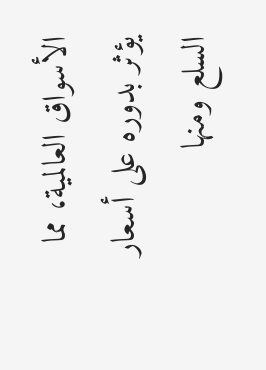الأسواق العالمية، مما يؤثر بدوره على أسعار السلع ومنها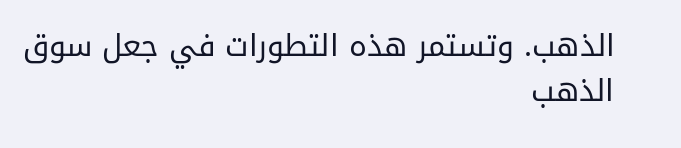الذهب. وتستمر هذه التطورات في جعل سوق الذهب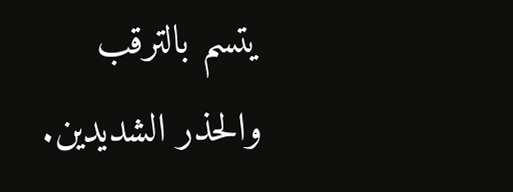يتسم بالترقب والحذر الشديدين.